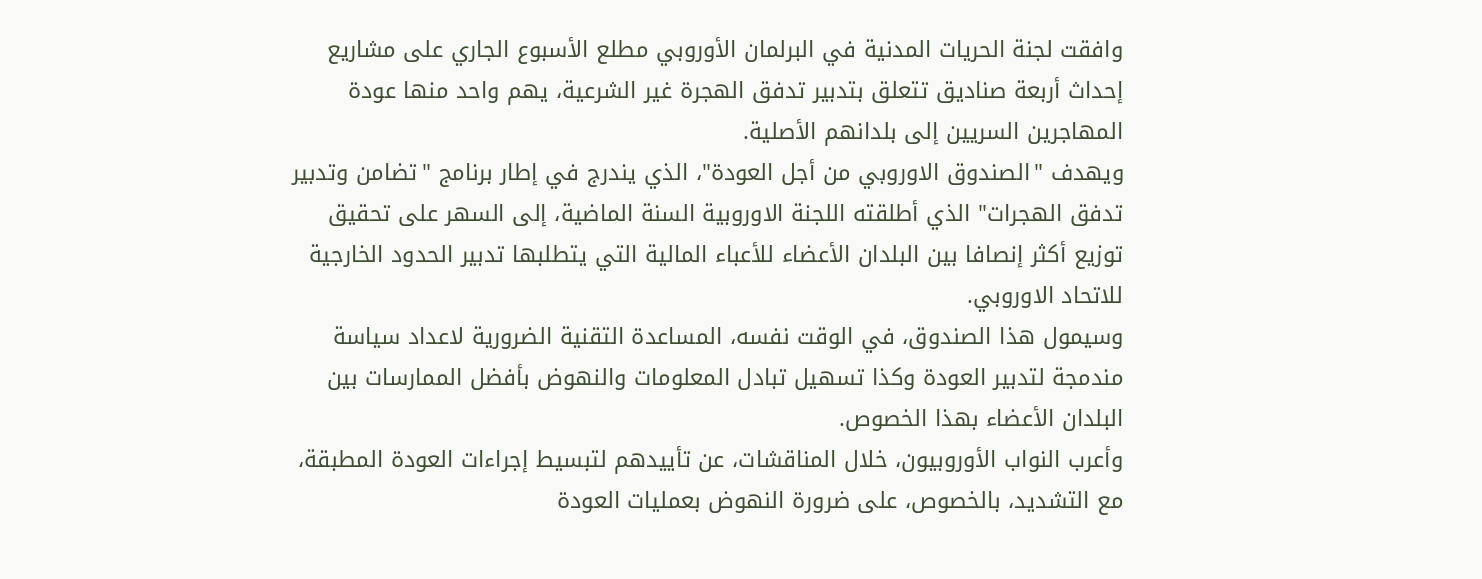وافقت لجنة الحريات المدنية في البرلمان الأوروبي مطلع الأسبوع الجاري على مشاريع إحداث أربعة صناديق تتعلق بتدبير تدفق الهجرة غير الشرعية، يهم واحد منها عودة المهاجرين السريين إلى بلدانهم الأصلية.
ويهدف "الصندوق الاوروبي من أجل العودة"، الذي يندرج في إطار برنامج "تضامن وتدبير تدفق الهجرات" الذي أطلقته اللجنة الاوروبية السنة الماضية، إلى السهر على تحقيق توزيع أكثر إنصافا بين البلدان الأعضاء للأعباء المالية التي يتطلبها تدبير الحدود الخارجية للاتحاد الاوروبي.
وسيمول هذا الصندوق، في الوقت نفسه، المساعدة التقنية الضرورية لاعداد سياسة مندمجة لتدبير العودة وكذا تسهيل تبادل المعلومات والنهوض بأفضل الممارسات بين البلدان الأعضاء بهذا الخصوص.
وأعرب النواب الأوروبيون، خلال المناقشات، عن تأييدهم لتبسيط إجراءات العودة المطبقة، مع التشديد، بالخصوص، على ضرورة النهوض بعمليات العودة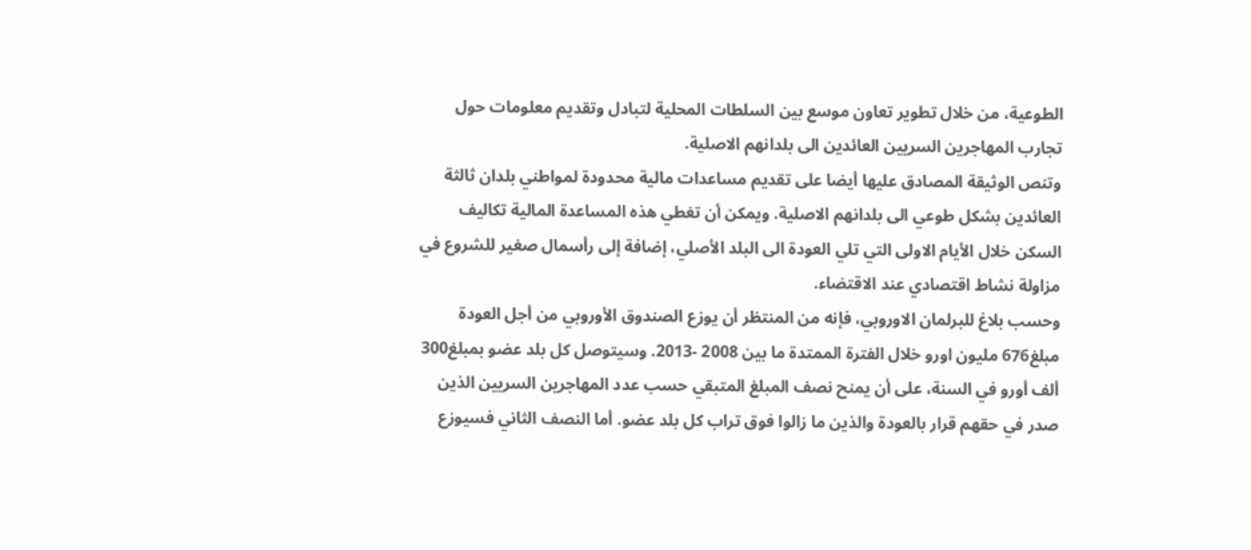الطوعية، من خلال تطوير تعاون موسع بين السلطات المحلية لتبادل وتقديم معلومات حول تجارب المهاجرين السريين العائدين الى بلدانهم الاصلية.
وتنص الوثيقة المصادق عليها أيضا على تقديم مساعدات مالية محدودة لمواطني بلدان ثالثة العائدين بشكل طوعي الى بلدانهم الاصلية. ويمكن أن تغطي هذه المساعدة المالية تكاليف السكن خلال الأيام الاولى التي تلي العودة الى البلد الأصلي، إضافة إلى رأسمال صغير للشروع في مزاولة نشاط اقتصادي عند الاقتضاء.
وحسب بلاغ للبرلمان الاوروبي، فإنه من المنتظر أن يوزع الصندوق الأوروبي من أجل العودة مبلغ676 مليون اورو خلال الفترة الممتدة ما بين 2008 -2013. وسيتوصل كل بلد عضو بمبلغ300 ألف أورو في السنة، على أن يمنح نصف المبلغ المتبقي حسب عدد المهاجرين السريين الذين صدر في حقهم قرار بالعودة والذين ما زالوا فوق تراب كل بلد عضو. أما النصف الثاني فسيوزع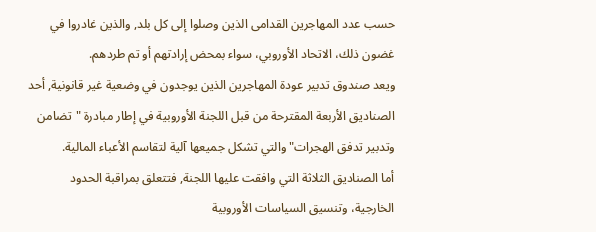حسب عدد المهاجرين القدامى الذين وصلوا إلى كل بلد, والذين غادروا في غضون ذلك، الاتحاد الأوروبي، سواء بمحض إرادتهم أو تم طردهم.
ويعد صندوق تدبير عودة المهاجرين الذين يوجدون في وضعية غير قانونية, أحد الصناديق الأربعة المقترحة من قبل اللجنة الأوروبية في إطار مبادرة "تضامن وتدبير تدفق الهجرات" والتي تشكل جميعها آلية لتقاسم الأعباء المالية.
أما الصناديق الثلاثة التي وافقت عليها اللجنة, فتتعلق بمراقبة الحدود الخارجية، وتنسيق السياسات الأوروبية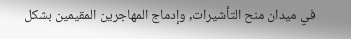في ميدان منح التأشيرات, وإدماج المهاجرين المقيمين بشكل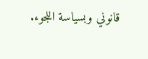قانوني وبسياسة اللجوء.